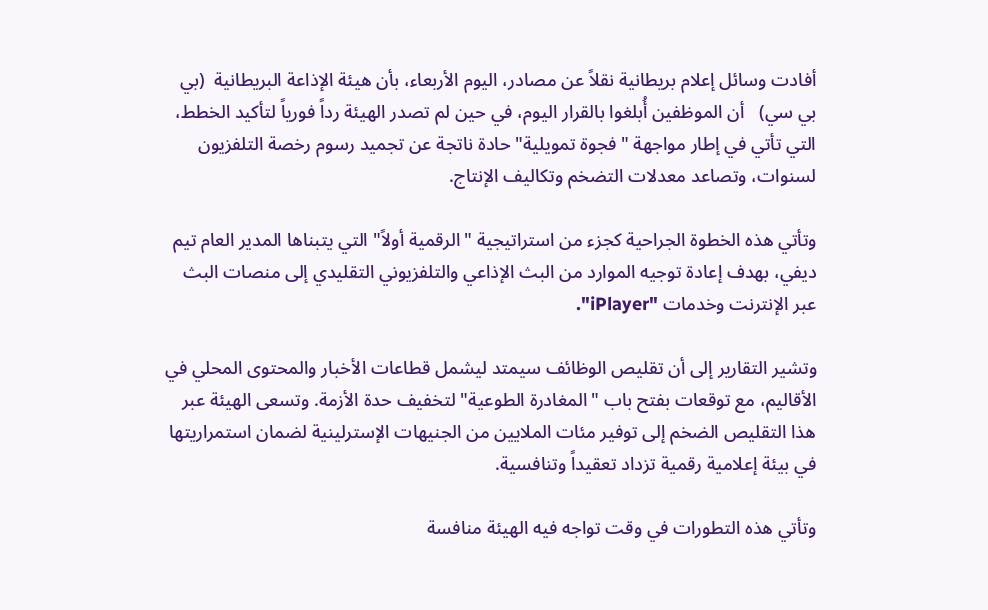أفادت وسائل إعلام بريطانية نقلاً عن مصادر، اليوم الأربعاء، بأن هيئة الإذاعة البريطانية  (بي بي سي)   أن الموظفين أُبلغوا بالقرار اليوم، في حين لم تصدر الهيئة رداً فورياً لتأكيد الخطط، التي تأتي في إطار مواجهة "فجوة تمويلية" حادة ناتجة عن تجميد رسوم رخصة التلفزيون لسنوات، وتصاعد معدلات التضخم وتكاليف الإنتاج.

وتأتي هذه الخطوة الجراحية كجزء من استراتيجية "الرقمية أولاً" التي يتبناها المدير العام تيم ديفي، بهدف إعادة توجيه الموارد من البث الإذاعي والتلفزيوني التقليدي إلى منصات البث عبر الإنترنت وخدمات "iPlayer".

وتشير التقارير إلى أن تقليص الوظائف سيمتد ليشمل قطاعات الأخبار والمحتوى المحلي في الأقاليم، مع توقعات بفتح باب "المغادرة الطوعية" لتخفيف حدة الأزمة. وتسعى الهيئة عبر هذا التقليص الضخم إلى توفير مئات الملايين من الجنيهات الإسترلينية لضمان استمراريتها في بيئة إعلامية رقمية تزداد تعقيداً وتنافسية.

وتأتي هذه التطورات في وقت تواجه فيه الهيئة منافسة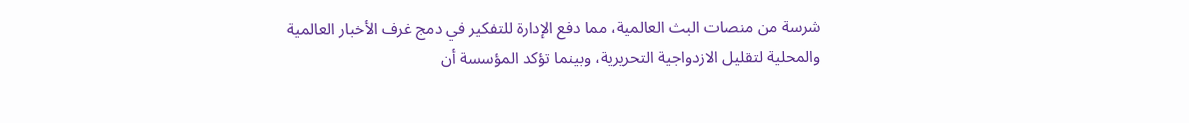شرسة من منصات البث العالمية، مما دفع الإدارة للتفكير في دمج غرف الأخبار العالمية والمحلية لتقليل الازدواجية التحريرية، وبينما تؤكد المؤسسة أن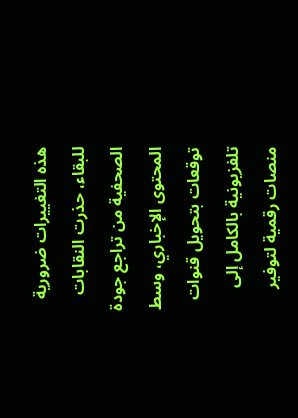هذه التغييرات ضرورية للبقاء، حذرت النقابات الصحفية من تراجع جودة المحتوى الإخباري، وسط توقعات بتحويل قنوات تلفزيونية بالكامل إلى منصات رقمية لتوفير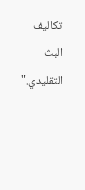تكاليف البث التقليدي."